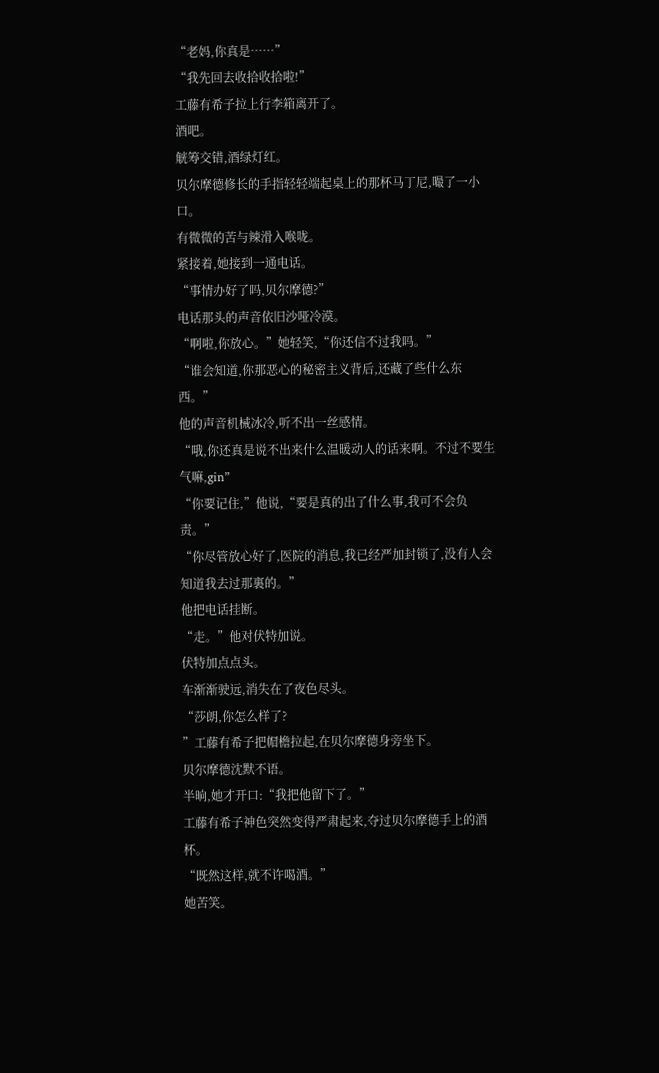“老妈,你真是……”
“我先回去收拾收拾啦!”
工藤有希子拉上行李箱离开了。
酒吧。
觥筹交错,酒绿灯红。
贝尔摩德修长的手指轻轻端起桌上的那杯马丁尼,嘬了一小口。
有微微的苦与辣滑入喉咙。
紧接着,她接到一通电话。
“事情办好了吗,贝尔摩德?”
电话那头的声音依旧沙哑冷漠。
“啊啦,你放心。”她轻笑,“你还信不过我吗。”
“谁会知道,你那恶心的秘密主义背后,还藏了些什么东西。”
他的声音机械冰冷,听不出一丝感情。
“哦,你还真是说不出来什么温暖动人的话来啊。不过不要生气嘛,gin”
“你要记住,”他说,“要是真的出了什么事,我可不会负责。”
“你尽管放心好了,医院的消息,我已经严加封锁了,没有人会知道我去过那裏的。”
他把电话挂断。
“走。”他对伏特加说。
伏特加点点头。
车渐渐驶远,消失在了夜色尽头。
“莎朗,你怎么样了?
”工藤有希子把帽檐拉起,在贝尔摩德身旁坐下。
贝尔摩德沈默不语。
半晌,她才开口:“我把他留下了。”
工藤有希子神色突然变得严肃起来,夺过贝尔摩德手上的酒杯。
“既然这样,就不许喝酒。”
她苦笑。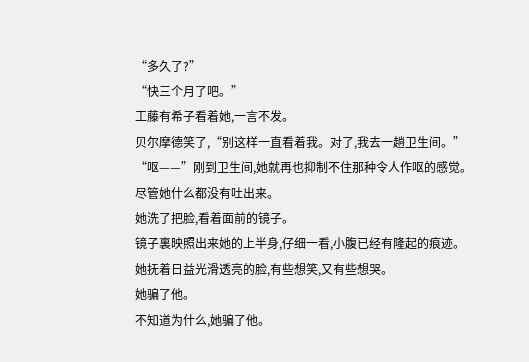“多久了?”
“快三个月了吧。”
工藤有希子看着她,一言不发。
贝尔摩德笑了,“别这样一直看着我。对了,我去一趟卫生间。”
“呕——”刚到卫生间,她就再也抑制不住那种令人作呕的感觉。
尽管她什么都没有吐出来。
她洗了把脸,看着面前的镜子。
镜子裏映照出来她的上半身,仔细一看,小腹已经有隆起的痕迹。
她抚着日益光滑透亮的脸,有些想笑,又有些想哭。
她骗了他。
不知道为什么,她骗了他。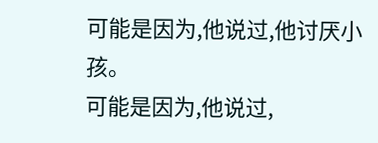可能是因为,他说过,他讨厌小孩。
可能是因为,他说过,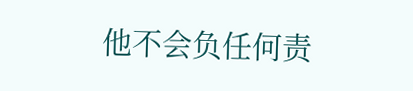他不会负任何责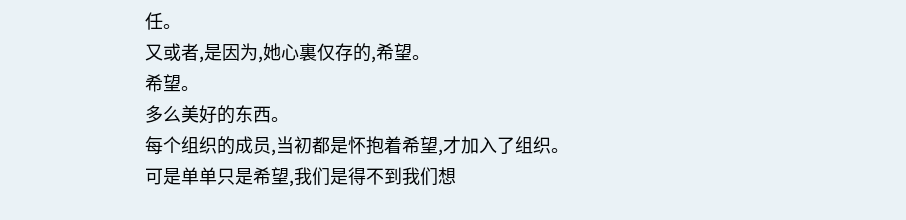任。
又或者,是因为,她心裏仅存的,希望。
希望。
多么美好的东西。
每个组织的成员,当初都是怀抱着希望,才加入了组织。
可是单单只是希望,我们是得不到我们想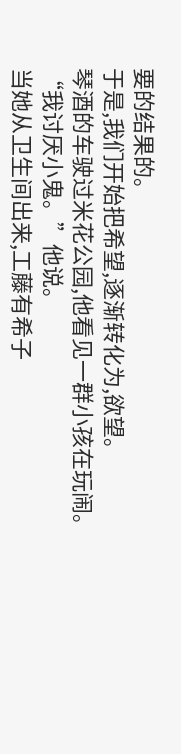要的结果的。
于是,我们开始把希望,逐渐转化为,欲望。
琴酒的车驶过米花公园,他看见一群小孩在玩闹。
“我讨厌小鬼。”他说。
当她从卫生间出来,工藤有希子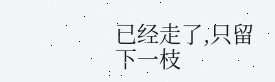已经走了,只留下一枝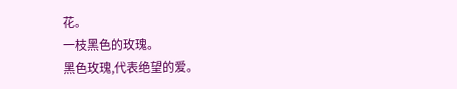花。
一枝黑色的玫瑰。
黑色玫瑰,代表绝望的爱。